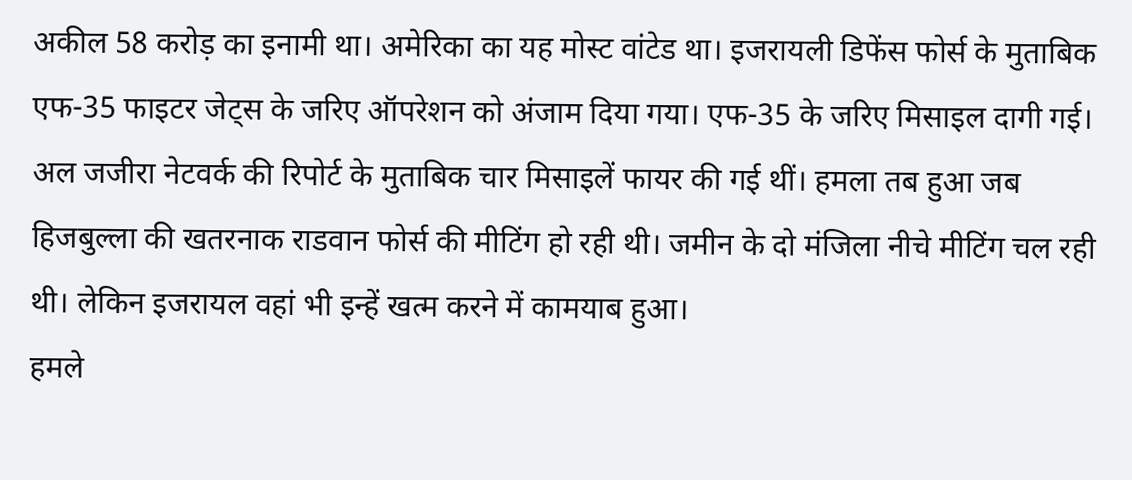अकील 58 करोड़ का इनामी था। अमेरिका का यह मोस्ट वांटेड था। इजरायली डिफेंस फोर्स के मुताबिक एफ-35 फाइटर जेट्स के जरिए ऑपरेशन को अंजाम दिया गया। एफ-35 के जरिए मिसाइल दागी गई। अल जजीरा नेटवर्क की रिपोर्ट के मुताबिक चार मिसाइलें फायर की गई थीं। हमला तब हुआ जब हिजबुल्ला की खतरनाक राडवान फोर्स की मीटिंग हो रही थी। जमीन के दो मंजिला नीचे मीटिंग चल रही थी। लेकिन इजरायल वहां भी इन्हें खत्म करने में कामयाब हुआ।
हमले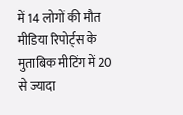में 14 लोगों की मौत
मीडिया रिपोर्ट्स के मुताबिक मीटिंग में 20 से ज्यादा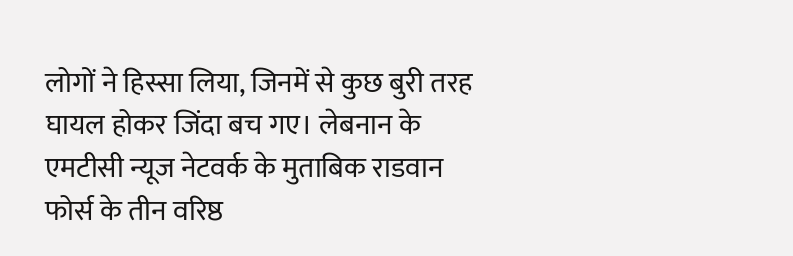लोगों ने हिस्सा लिया, जिनमें से कुछ बुरी तरह घायल होकर जिंदा बच गए। लेबनान के एमटीसी न्यूज नेटवर्क के मुताबिक राडवान फोर्स के तीन वरिष्ठ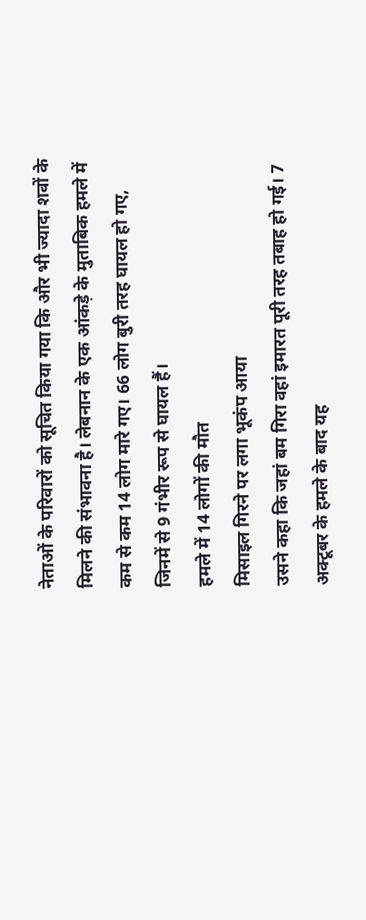नेताओं के परिवारों को सूचित किया गया कि और भी ज्यादा शवों के मिलने की संभावना है। लेबनान के एक आंकड़े के मुताबिक हमले में कम से कम 14 लोग मारे गए। 66 लोग बुरी तरह घायल हो गए, जिनमें से 9 गंभीर रूप से घायल हैं।
हमले में 14 लोगों की मौत
मिसाइल गिरने पर लगा भूकंप आया
उसने कहा कि जहां बम गिरा वहां इमारत पूरी तरह तबाह हो गई। 7 अक्टूबर के हमले के बाद यह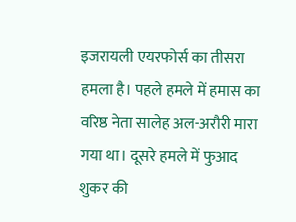इजरायली एयरफोर्स का तीसरा हमला है। पहले हमले में हमास का वरिष्ठ नेता सालेह अल-अरौरी मारा गया था। दूसरे हमले में फुआद शुकर की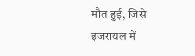मौत हुई, जिसे इजरायल में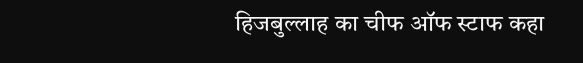हिजबुल्लाह का चीफ ऑफ स्टाफ कहा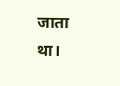जाता था।